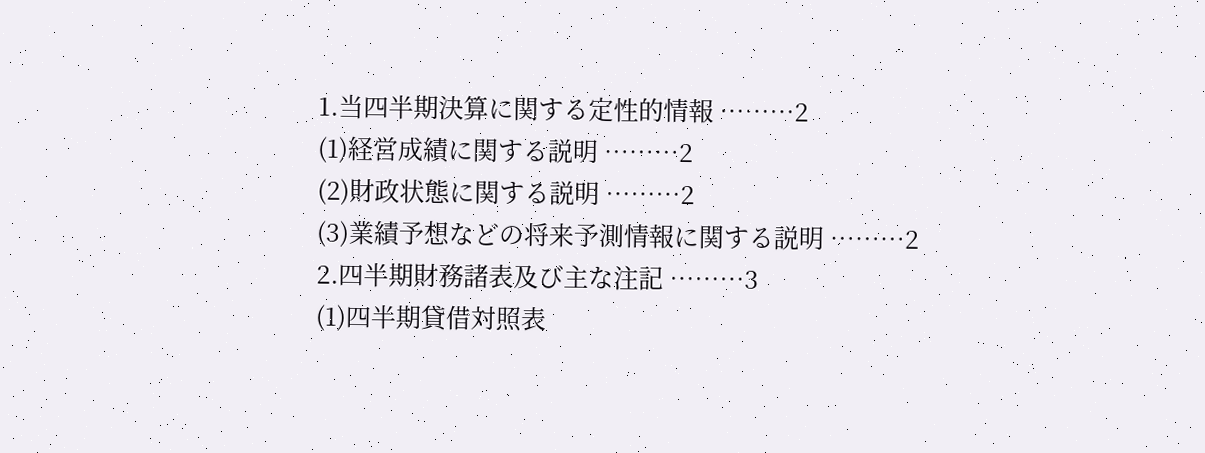1.当四半期決算に関する定性的情報 ………2
(1)経営成績に関する説明 ………2
(2)財政状態に関する説明 ………2
(3)業績予想などの将来予測情報に関する説明 ………2
2.四半期財務諸表及び主な注記 ………3
(1)四半期貸借対照表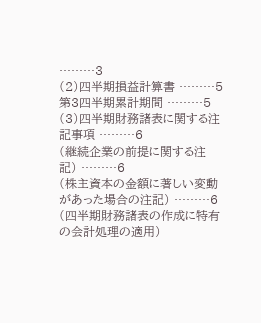………3
(2)四半期損益計算書 ………5
第3四半期累計期間 ………5
(3)四半期財務諸表に関する注記事項 ………6
(継続企業の前提に関する注記) ………6
(株主資本の金額に著しい変動があった場合の注記) ………6
(四半期財務諸表の作成に特有の会計処理の適用)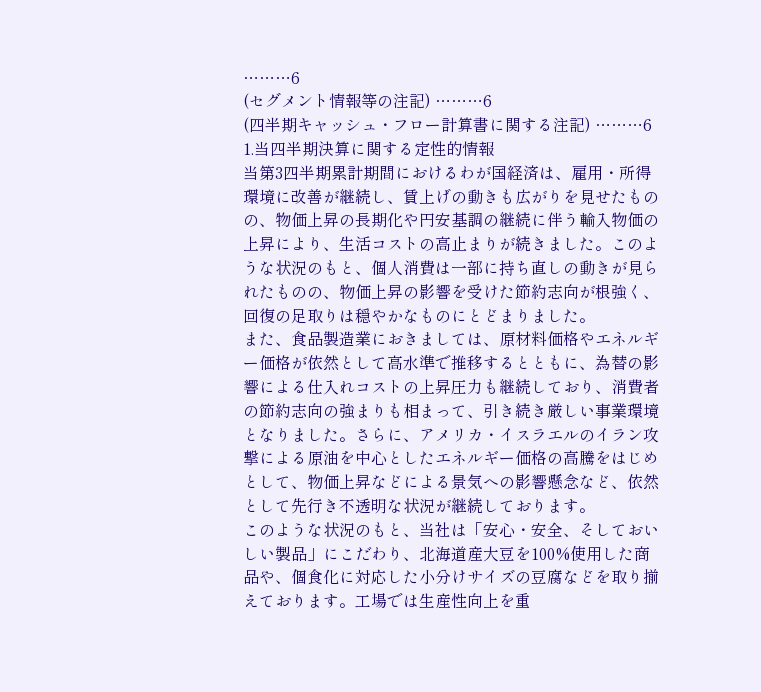………6
(セグメント情報等の注記) ………6
(四半期キャッシュ・フロー計算書に関する注記) ………6
1.当四半期決算に関する定性的情報
当第3四半期累計期間におけるわが国経済は、雇用・所得環境に改善が継続し、賃上げの動きも広がりを見せたものの、物価上昇の長期化や円安基調の継続に伴う輸入物価の上昇により、生活コストの高止まりが続きました。このような状況のもと、個人消費は一部に持ち直しの動きが見られたものの、物価上昇の影響を受けた節約志向が根強く、回復の足取りは穏やかなものにとどまりました。
また、食品製造業におきましては、原材料価格やエネルギー価格が依然として高水準で推移するとともに、為替の影響による仕入れコストの上昇圧力も継続しており、消費者の節約志向の強まりも相まって、引き続き厳しい事業環境となりました。さらに、アメリカ・イスラエルのイラン攻撃による原油を中心としたエネルギー価格の高騰をはじめとして、物価上昇などによる景気への影響懸念など、依然として先行き不透明な状況が継続しております。
このような状況のもと、当社は「安心・安全、そしておいしい製品」にこだわり、北海道産大豆を100%使用した商品や、個食化に対応した小分けサイズの豆腐などを取り揃えております。工場では生産性向上を重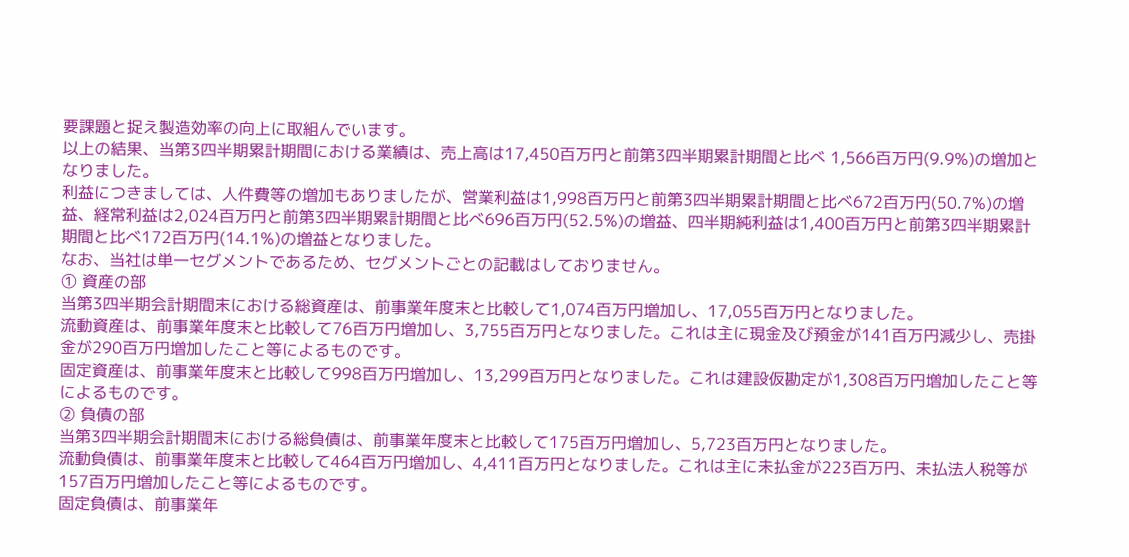要課題と捉え製造効率の向上に取組んでいます。
以上の結果、当第3四半期累計期間における業績は、売上高は17,450百万円と前第3四半期累計期間と比べ 1,566百万円(9.9%)の増加となりました。
利益につきましては、人件費等の増加もありましたが、営業利益は1,998百万円と前第3四半期累計期間と比べ672百万円(50.7%)の増益、経常利益は2,024百万円と前第3四半期累計期間と比べ696百万円(52.5%)の増益、四半期純利益は1,400百万円と前第3四半期累計期間と比べ172百万円(14.1%)の増益となりました。
なお、当社は単一セグメントであるため、セグメントごとの記載はしておりません。
① 資産の部
当第3四半期会計期間末における総資産は、前事業年度末と比較して1,074百万円増加し、17,055百万円となりました。
流動資産は、前事業年度末と比較して76百万円増加し、3,755百万円となりました。これは主に現金及び預金が141百万円減少し、売掛金が290百万円増加したこと等によるものです。
固定資産は、前事業年度末と比較して998百万円増加し、13,299百万円となりました。これは建設仮勘定が1,308百万円増加したこと等によるものです。
② 負債の部
当第3四半期会計期間末における総負債は、前事業年度末と比較して175百万円増加し、5,723百万円となりました。
流動負債は、前事業年度末と比較して464百万円増加し、4,411百万円となりました。これは主に未払金が223百万円、未払法人税等が157百万円増加したこと等によるものです。
固定負債は、前事業年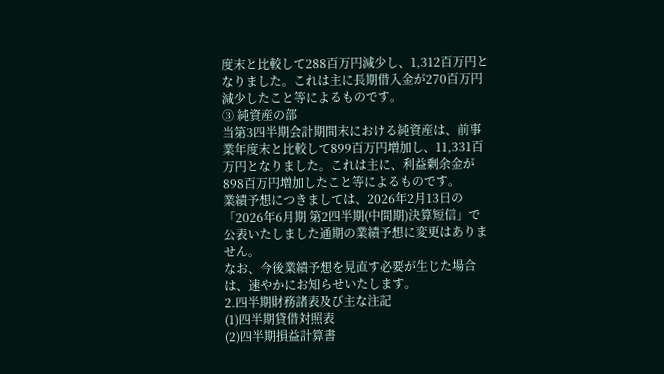度末と比較して288百万円減少し、1,312百万円となりました。これは主に長期借入金が270百万円減少したこと等によるものです。
③ 純資産の部
当第3四半期会計期間末における純資産は、前事業年度末と比較して899百万円増加し、11,331百万円となりました。これは主に、利益剰余金が898百万円増加したこと等によるものです。
業績予想につきましては、2026年2月13日の「2026年6月期 第2四半期(中間期)決算短信」で公表いたしました通期の業績予想に変更はありません。
なお、今後業績予想を見直す必要が生じた場合は、速やかにお知らせいたします。
2.四半期財務諸表及び主な注記
(1)四半期貸借対照表
(2)四半期損益計算書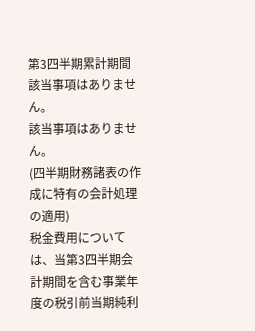第3四半期累計期間
該当事項はありません。
該当事項はありません。
(四半期財務諸表の作成に特有の会計処理の適用)
税金費用については、当第3四半期会計期間を含む事業年度の税引前当期純利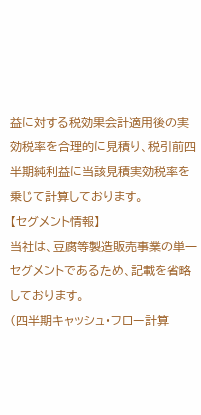益に対する税効果会計適用後の実効税率を合理的に見積り、税引前四半期純利益に当該見積実効税率を乗じて計算しております。
【セグメント情報】
当社は、豆腐等製造販売事業の単一セグメントであるため、記載を省略しております。
(四半期キャッシュ・フロー計算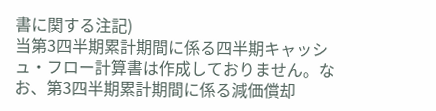書に関する注記)
当第3四半期累計期間に係る四半期キャッシュ・フロー計算書は作成しておりません。なお、第3四半期累計期間に係る減価償却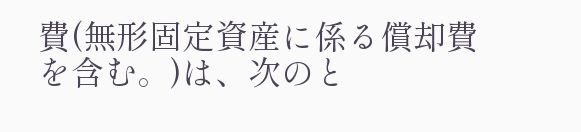費(無形固定資産に係る償却費を含む。)は、次のと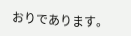おりであります。